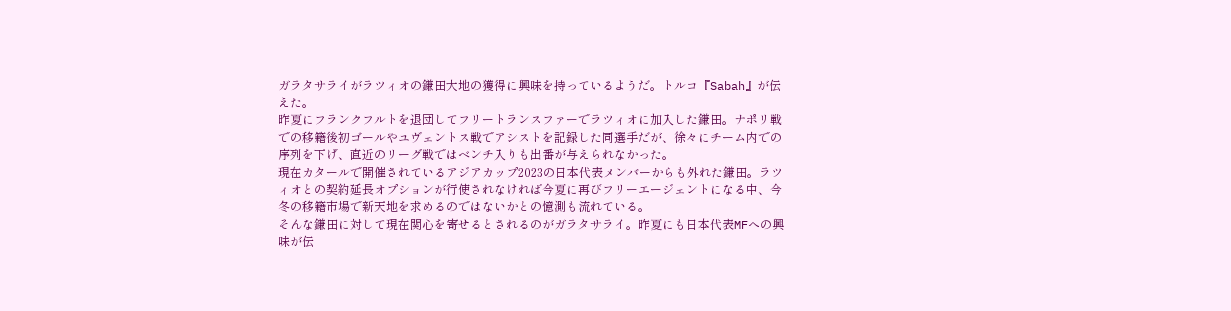ガラタサライがラツィオの鎌田大地の獲得に興味を持っているようだ。トルコ『Sabah』が伝えた。
昨夏にフランクフルトを退団してフリートランスファーでラツィオに加入した鎌田。ナポリ戦での移籍後初ゴールやユヴェントス戦でアシストを記録した同選手だが、徐々にチーム内での序列を下げ、直近のリーグ戦ではベンチ入りも出番が与えられなかった。
現在カタールで開催されているアジアカップ2023の日本代表メンバーからも外れた鎌田。ラツィオとの契約延長オプションが行使されなければ今夏に再びフリーエージェントになる中、今冬の移籍市場で新天地を求めるのではないかとの憶測も流れている。
そんな鎌田に対して現在関心を寄せるとされるのがガラタサライ。昨夏にも日本代表MFへの興味が伝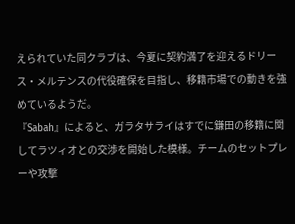えられていた同クラブは、今夏に契約満了を迎えるドリース・メルテンスの代役確保を目指し、移籍市場での動きを強めているようだ。
『Sabah』によると、ガラタサライはすでに鎌田の移籍に関してラツィオとの交渉を開始した模様。チームのセットプレーや攻撃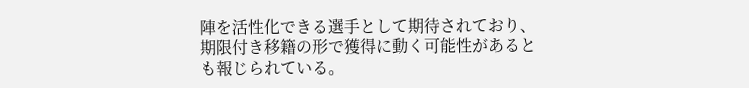陣を活性化できる選手として期待されており、期限付き移籍の形で獲得に動く可能性があるとも報じられている。